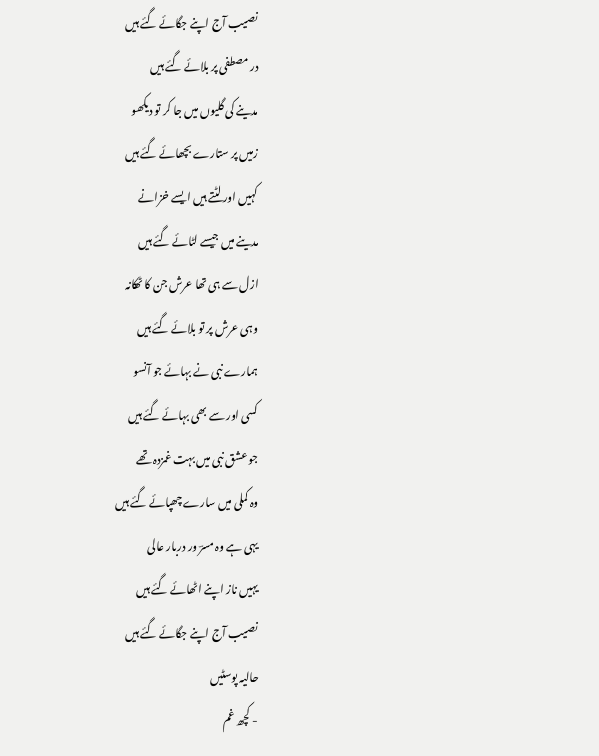نصیب آج اپنے جگائے گئے ہیں
در مصطفی پر بلائے گئے ہیں
مدینے کی گلیوں میں جا کر تو دیکھو
زمیں پر ستارے بچھائے گئے ہیں
کہیں اور لٹتے ہیں ایسے خزانے
مدینے میں جیسے لٹائے گئے ہیں
ازل سے ہی تھا عرش جن کا ٹھکانہ
وہی عرش پر تو بلائے گئے ہیں
ہمارے نبی نے بہائے جو آنسو
کسی اور سے بھی بہائے گئے ہیں
جو عشق نبی میں بہت غمزدہ تھے
وہ کملی میں سارے چھپائے گئے ہیں
یہی ہے وہ مسرؔ ور دربار عالی
یہیں ناز اپنے اٹھائے گئے ہیں
نصیب آج اپنے جگائے گئے ہیں
حالیہ پوسٹیں
- کچھ غم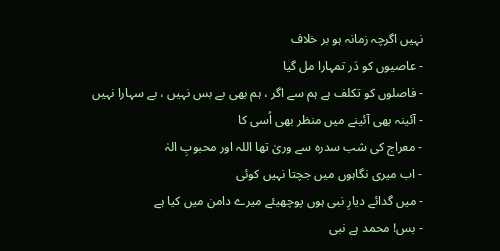نہیں اگرچہ زمانہ ہو بر خلاف
- عاصیوں کو دَر تمہارا مل گیا
- فاصلوں کو تکلف ہے ہم سے اگر ، ہم بھی بے بس نہیں ، بے سہارا نہیں
- آئینہ بھی آئینے میں منظر بھی اُسی کا
- معراج کی شب سدرہ سے وریٰ تھا اللہ اور محبوبِ الہٰ
- اب میری نگاہوں میں جچتا نہیں کوئی
- میں گدائے دیارِ نبی ہوں پوچھیئے میرے دامن میں کیا ہے
- بس! محمد ہے نبی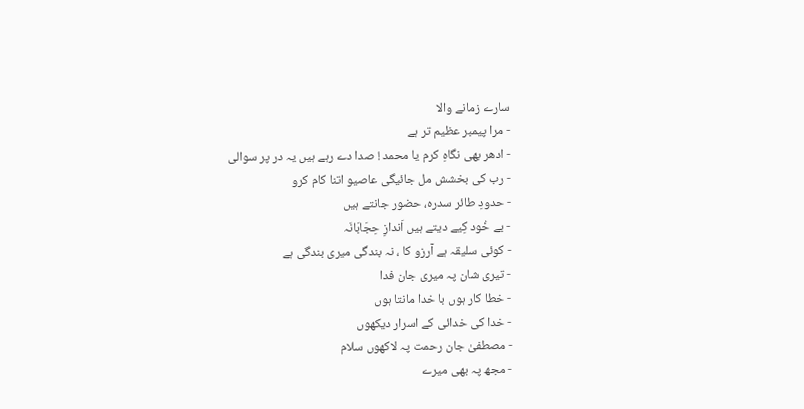سارے زمانے والا
- مرا پیمبر عظیم تر ہے
- ادھر بھی نگاہِ کرم یا محمد ! صدا دے رہے ہیں یہ در پر سوالی
- رب کی بخشش مل جائیگی عاصیو اتنا کام کرو
- حدودِ طائر سدرہ، حضور جانتے ہیں
- بے خُود کِیے دیتے ہیں اَندازِ حِجَابَانَہ
- کوئی سلیقہ ہے آرزو کا ، نہ بندگی میری بندگی ہے
- تیری شان پہ میری جان فدا
- خطا کار ہوں با خدا مانتا ہوں
- خدا کی خدائی کے اسرار دیکھوں
- مصطفیٰ جان رحمت پہ لاکھوں سلام
- مجھ پہ بھی میرے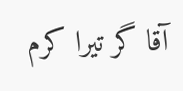آقا گر تیرا کرم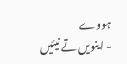ہووے
- اینویں تے نیئیں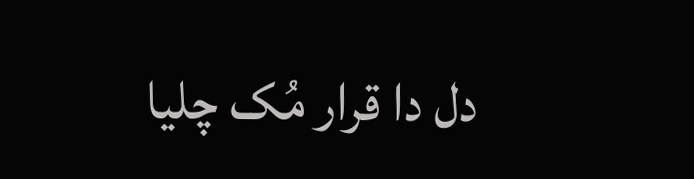دل دا قرار مُک چلیا